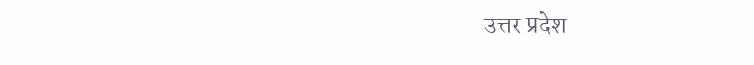उत्तर प्रदेश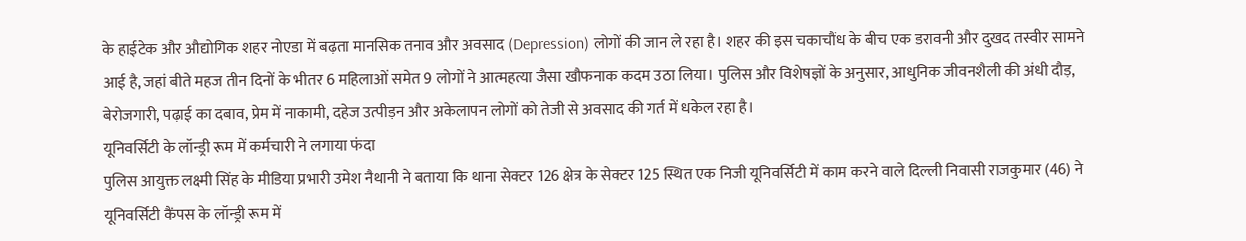के हाईटेक और औद्योगिक शहर नोएडा में बढ़ता मानसिक तनाव और अवसाद (Depression) लोगों की जान ले रहा है। शहर की इस चकाचौंध के बीच एक डरावनी और दुखद तस्वीर सामने आई है, जहां बीते महज तीन दिनों के भीतर 6 महिलाओं समेत 9 लोगों ने आत्महत्या जैसा खौफनाक कदम उठा लिया। पुलिस और विशेषज्ञों के अनुसार, आधुनिक जीवनशैली की अंधी दौड़, बेरोजगारी, पढ़ाई का दबाव, प्रेम में नाकामी, दहेज उत्पीड़न और अकेलापन लोगों को तेजी से अवसाद की गर्त में धकेल रहा है।
यूनिवर्सिटी के लॉन्ड्री रूम में कर्मचारी ने लगाया फंदा
पुलिस आयुक्त लक्ष्मी सिंह के मीडिया प्रभारी उमेश नैथानी ने बताया कि थाना सेक्टर 126 क्षेत्र के सेक्टर 125 स्थित एक निजी यूनिवर्सिटी में काम करने वाले दिल्ली निवासी राजकुमार (46) ने यूनिवर्सिटी कैंपस के लॉन्ड्री रूम में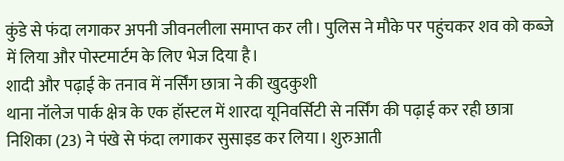कुंडे से फंदा लगाकर अपनी जीवनलीला समाप्त कर ली। पुलिस ने मौके पर पहुंचकर शव को कब्जे में लिया और पोस्टमार्टम के लिए भेज दिया है।
शादी और पढ़ाई के तनाव में नर्सिंग छात्रा ने की खुदकुशी
थाना नॉलेज पार्क क्षेत्र के एक हॉस्टल में शारदा यूनिवर्सिटी से नर्सिंग की पढ़ाई कर रही छात्रा निशिका (23) ने पंखे से फंदा लगाकर सुसाइड कर लिया। शुरुआती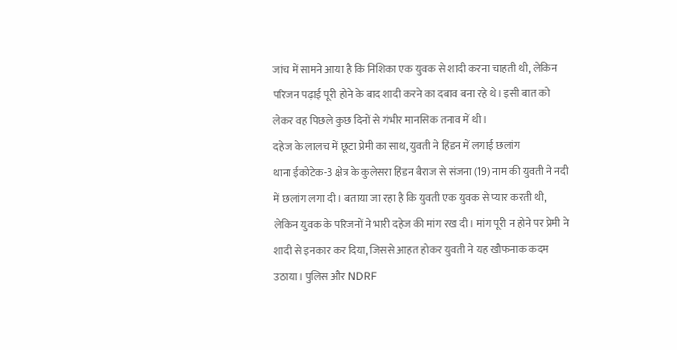जांच में सामने आया है कि निशिका एक युवक से शादी करना चाहती थी, लेकिन परिजन पढ़ाई पूरी होने के बाद शादी करने का दबाव बना रहे थे। इसी बात को लेकर वह पिछले कुछ दिनों से गंभीर मानसिक तनाव में थी।
दहेज के लालच में छूटा प्रेमी का साथ, युवती ने हिंडन में लगाई छलांग
थाना ईकोटेक-3 क्षेत्र के कुलेसरा हिंडन बैराज से संजना (19) नाम की युवती ने नदी में छलांग लगा दी। बताया जा रहा है कि युवती एक युवक से प्यार करती थी, लेकिन युवक के परिजनों ने भारी दहेज की मांग रख दी। मांग पूरी न होने पर प्रेमी ने शादी से इनकार कर दिया, जिससे आहत होकर युवती ने यह खौफनाक कदम उठाया। पुलिस और NDRF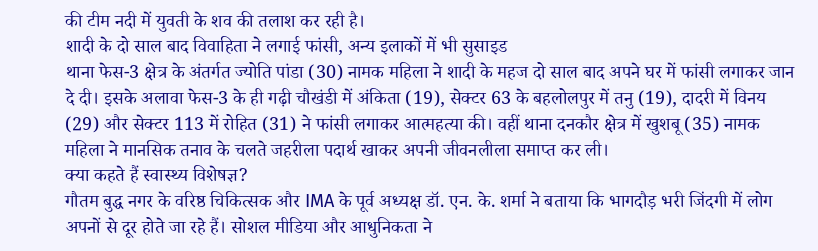की टीम नदी में युवती के शव की तलाश कर रही है।
शादी के दो साल बाद विवाहिता ने लगाई फांसी, अन्य इलाकों में भी सुसाइड
थाना फेस-3 क्षेत्र के अंतर्गत ज्योति पांडा (30) नामक महिला ने शादी के महज दो साल बाद अपने घर में फांसी लगाकर जान दे दी। इसके अलावा फेस-3 के ही गढ़ी चौखंडी में अंकिता (19), सेक्टर 63 के बहलोलपुर में तनु (19), दादरी में विनय (29) और सेक्टर 113 में रोहित (31) ने फांसी लगाकर आत्महत्या की। वहीं थाना दनकौर क्षेत्र में खुशबू (35) नामक महिला ने मानसिक तनाव के चलते जहरीला पदार्थ खाकर अपनी जीवनलीला समाप्त कर ली।
क्या कहते हैं स्वास्थ्य विशेषज्ञ?
गौतम बुद्ध नगर के वरिष्ठ चिकित्सक और IMA के पूर्व अध्यक्ष डॉ. एन. के. शर्मा ने बताया कि भागदौड़ भरी जिंदगी में लोग अपनों से दूर होते जा रहे हैं। सोशल मीडिया और आधुनिकता ने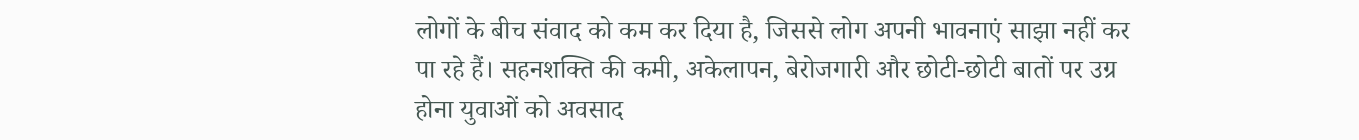लोगों के बीच संवाद को कम कर दिया है, जिससे लोग अपनी भावनाएं साझा नहीं कर पा रहे हैं। सहनशक्ति की कमी, अकेलापन, बेरोजगारी और छोटी-छोटी बातों पर उग्र होना युवाओं को अवसाद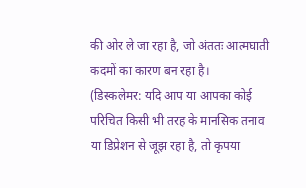की ओर ले जा रहा है, जो अंततः आत्मघाती कदमों का कारण बन रहा है।
(डिस्कलेमर: यदि आप या आपका कोई परिचित किसी भी तरह के मानसिक तनाव या डिप्रेशन से जूझ रहा है, तो कृपया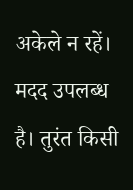अकेले न रहें। मदद उपलब्ध है। तुरंत किसी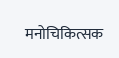मनोचिकित्सक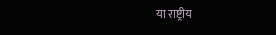या राष्ट्रीय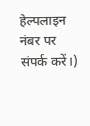हेल्पलाइन नंबर पर संपर्क करें।)